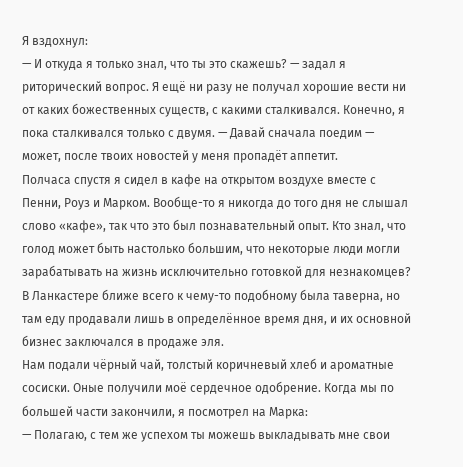Я вздохнул:
— И откуда я только знал, что ты это скажешь? — задал я риторический вопрос. Я ещё ни разу не получал хорошие вести ни от каких божественных существ, с какими сталкивался. Конечно, я пока сталкивался только с двумя. — Давай сначала поедим — может, после твоих новостей у меня пропадёт аппетит.
Полчаса спустя я сидел в кафе на открытом воздухе вместе с Пенни, Роуз и Марком. Вообще-то я никогда до того дня не слышал слово «кафе», так что это был познавательный опыт. Кто знал, что голод может быть настолько большим, что некоторые люди могли зарабатывать на жизнь исключительно готовкой для незнакомцев? В Ланкастере ближе всего к чему-то подобному была таверна, но там еду продавали лишь в определённое время дня, и их основной бизнес заключался в продаже эля.
Нам подали чёрный чай, толстый коричневый хлеб и ароматные сосиски. Оные получили моё сердечное одобрение. Когда мы по большей части закончили, я посмотрел на Марка:
— Полагаю, с тем же успехом ты можешь выкладывать мне свои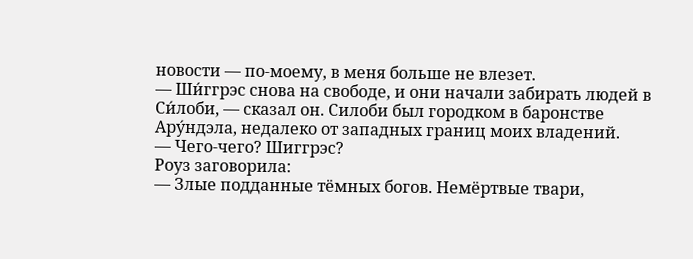новости — по-моему, в меня больше не влезет.
— Ши́ггрэс снова на свободе, и они начали забирать людей в Си́лоби, — сказал он. Силоби был городком в баронстве Ару́ндэла, недалеко от западных границ моих владений.
— Чего-чего? Шиггрэс?
Роуз заговорила:
— Злые подданные тёмных богов. Немёртвые твари,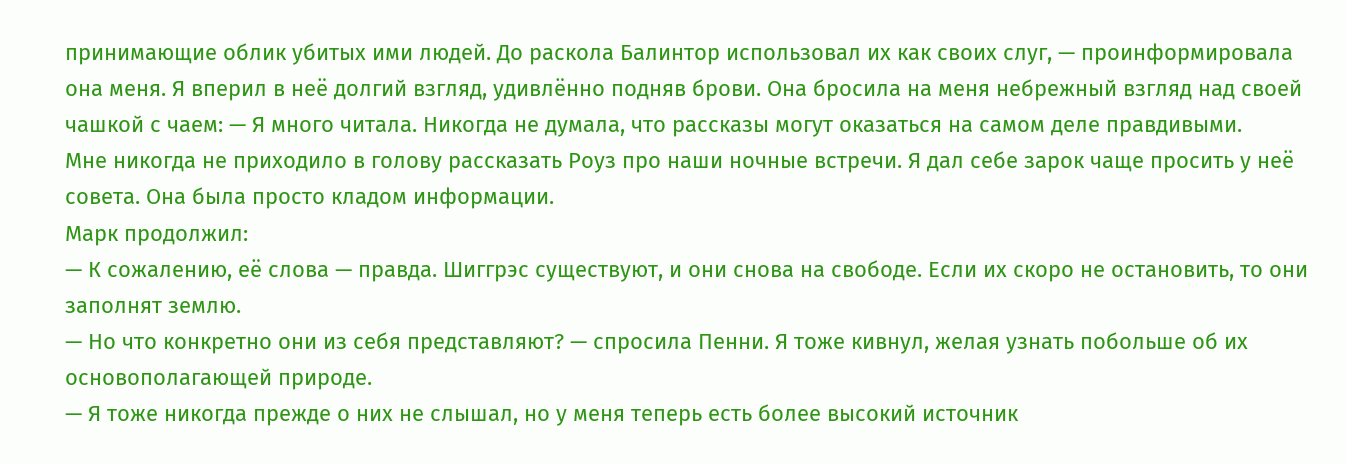принимающие облик убитых ими людей. До раскола Балинтор использовал их как своих слуг, — проинформировала она меня. Я вперил в неё долгий взгляд, удивлённо подняв брови. Она бросила на меня небрежный взгляд над своей чашкой с чаем: — Я много читала. Никогда не думала, что рассказы могут оказаться на самом деле правдивыми.
Мне никогда не приходило в голову рассказать Роуз про наши ночные встречи. Я дал себе зарок чаще просить у неё совета. Она была просто кладом информации.
Марк продолжил:
— К сожалению, её слова — правда. Шиггрэс существуют, и они снова на свободе. Если их скоро не остановить, то они заполнят землю.
— Но что конкретно они из себя представляют? — спросила Пенни. Я тоже кивнул, желая узнать побольше об их основополагающей природе.
— Я тоже никогда прежде о них не слышал, но у меня теперь есть более высокий источник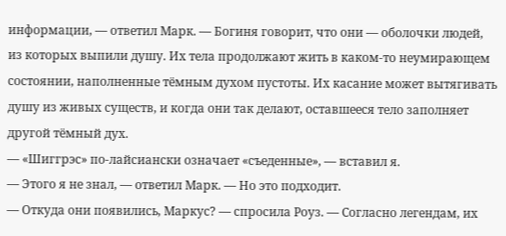информации, — ответил Марк. — Богиня говорит, что они — оболочки людей, из которых выпили душу. Их тела продолжают жить в каком-то неумирающем состоянии, наполненные тёмным духом пустоты. Их касание может вытягивать душу из живых существ, и когда они так делают, оставшееся тело заполняет другой тёмный дух.
— «Шиггрэс» по-лайсиански означает «съеденные», — вставил я.
— Этого я не знал, — ответил Марк. — Но это подходит.
— Откуда они появились, Маркус? — спросила Роуз. — Согласно легендам, их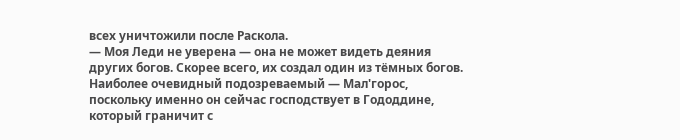всех уничтожили после Раскола.
— Моя Леди не уверена — она не может видеть деяния других богов. Скорее всего, их создал один из тёмных богов. Наиболее очевидный подозреваемый — Мал'горос, поскольку именно он сейчас господствует в Гододдине, который граничит с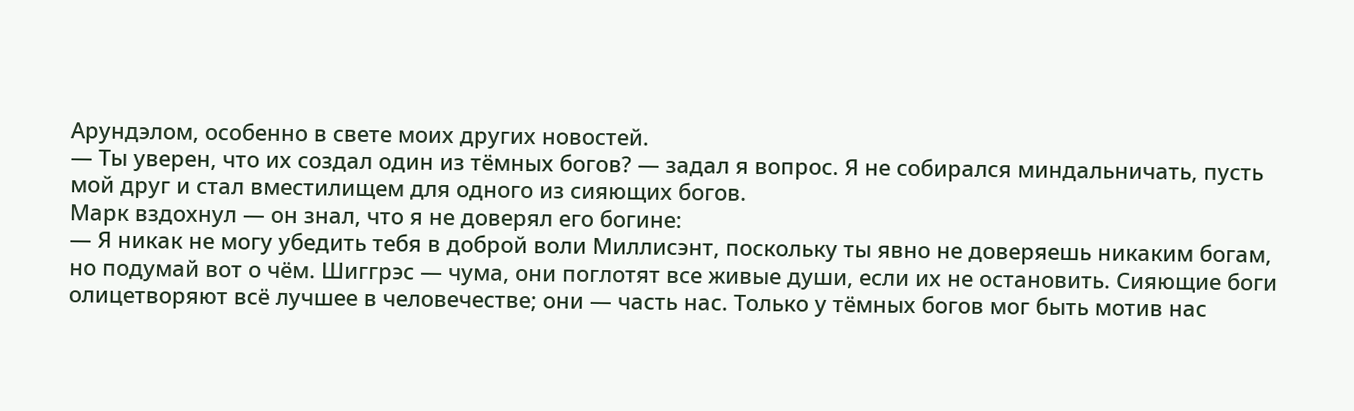Арундэлом, особенно в свете моих других новостей.
— Ты уверен, что их создал один из тёмных богов? — задал я вопрос. Я не собирался миндальничать, пусть мой друг и стал вместилищем для одного из сияющих богов.
Марк вздохнул — он знал, что я не доверял его богине:
— Я никак не могу убедить тебя в доброй воли Миллисэнт, поскольку ты явно не доверяешь никаким богам, но подумай вот о чём. Шиггрэс — чума, они поглотят все живые души, если их не остановить. Сияющие боги олицетворяют всё лучшее в человечестве; они — часть нас. Только у тёмных богов мог быть мотив нас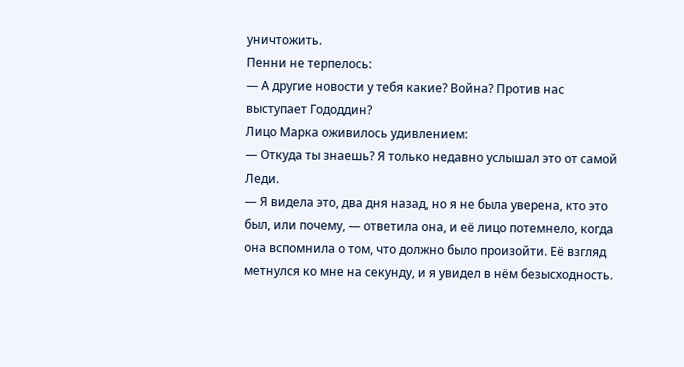уничтожить.
Пенни не терпелось:
— А другие новости у тебя какие? Война? Против нас выступает Гододдин?
Лицо Марка оживилось удивлением:
— Откуда ты знаешь? Я только недавно услышал это от самой Леди.
— Я видела это, два дня назад, но я не была уверена, кто это был, или почему, — ответила она, и её лицо потемнело, когда она вспомнила о том, что должно было произойти. Её взгляд метнулся ко мне на секунду, и я увидел в нём безысходность.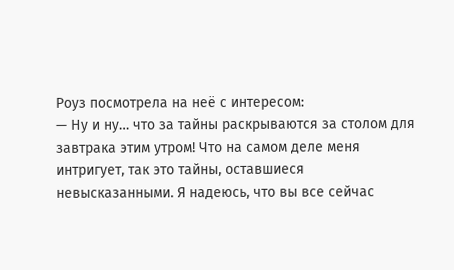Роуз посмотрела на неё с интересом:
— Ну и ну… что за тайны раскрываются за столом для завтрака этим утром! Что на самом деле меня интригует, так это тайны, оставшиеся невысказанными. Я надеюсь, что вы все сейчас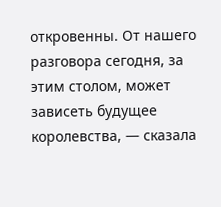откровенны. От нашего разговора сегодня, за этим столом, может зависеть будущее королевства, — сказала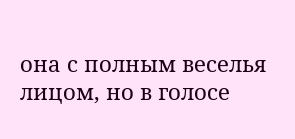она с полным веселья лицом, но в голосе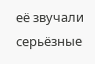её звучали серьёзные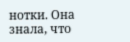нотки. Она знала, что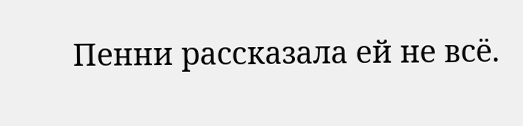Пенни рассказала ей не всё.